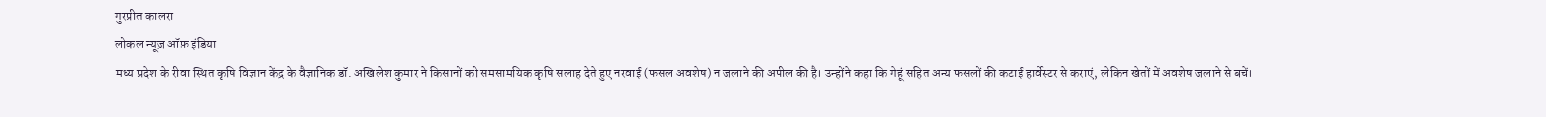गुरप्रीत कालरा
लोकल न्यूज़ ऑफ़ इंडिया
मध्य प्रदेश के रीवा स्थित कृषि विज्ञान केंद्र के वैज्ञानिक डॉ. अखिलेश कुमार ने किसानों को समसामयिक कृषि सलाह देते हुए नरवाई (फसल अवशेष) न जलाने की अपील की है। उन्होंने कहा कि गेहूं सहित अन्य फसलों की कटाई हार्वेस्टर से कराएं, लेकिन खेतों में अवशेष जलाने से बचें।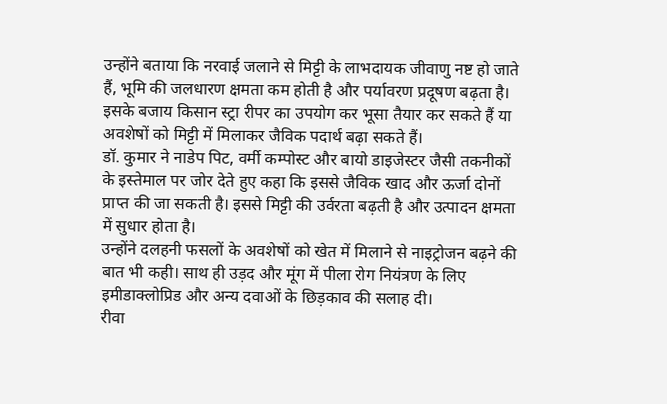उन्होंने बताया कि नरवाई जलाने से मिट्टी के लाभदायक जीवाणु नष्ट हो जाते हैं, भूमि की जलधारण क्षमता कम होती है और पर्यावरण प्रदूषण बढ़ता है। इसके बजाय किसान स्ट्रा रीपर का उपयोग कर भूसा तैयार कर सकते हैं या अवशेषों को मिट्टी में मिलाकर जैविक पदार्थ बढ़ा सकते हैं।
डॉ. कुमार ने नाडेप पिट, वर्मी कम्पोस्ट और बायो डाइजेस्टर जैसी तकनीकों के इस्तेमाल पर जोर देते हुए कहा कि इससे जैविक खाद और ऊर्जा दोनों प्राप्त की जा सकती है। इससे मिट्टी की उर्वरता बढ़ती है और उत्पादन क्षमता में सुधार होता है।
उन्होंने दलहनी फसलों के अवशेषों को खेत में मिलाने से नाइट्रोजन बढ़ने की बात भी कही। साथ ही उड़द और मूंग में पीला रोग नियंत्रण के लिए इमीडाक्लोप्रिड और अन्य दवाओं के छिड़काव की सलाह दी।
रीवा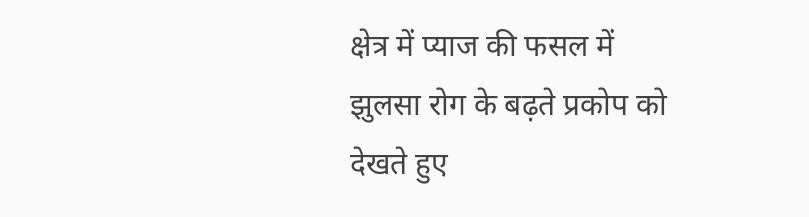क्षेत्र में प्याज की फसल में झुलसा रोग के बढ़ते प्रकोप को देखते हुए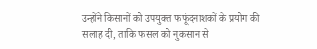उन्होंने किसानों को उपयुक्त फफूंदनाशकों के प्रयोग की सलाह दी, ताकि फसल को नुकसान से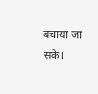बचाया जा सके।